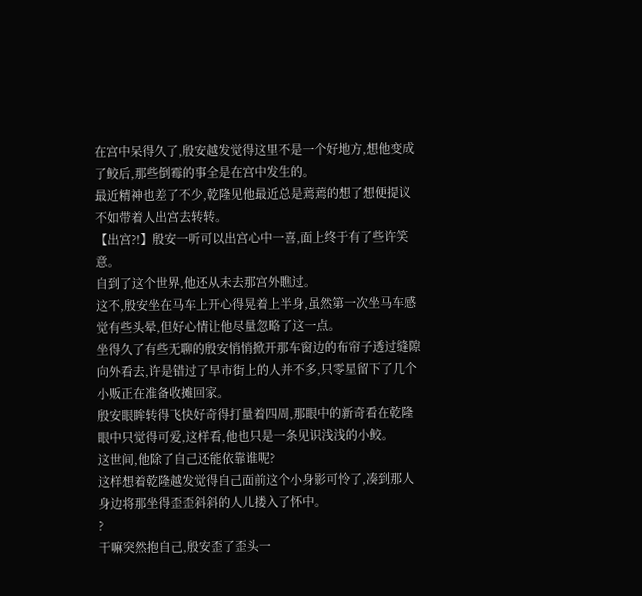在宫中呆得久了,殷安越发觉得这里不是一个好地方,想他变成了鲛后,那些倒霉的事全是在宫中发生的。
最近精神也差了不少,乾隆见他最近总是蔫蔫的想了想便提议不如带着人出宫去转转。
【出宫?!】殷安一听可以出宫心中一喜,面上终于有了些许笑意。
自到了这个世界,他还从未去那宫外瞧过。
这不,殷安坐在马车上开心得晃着上半身,虽然第一次坐马车感觉有些头晕,但好心情让他尽量忽略了这一点。
坐得久了有些无聊的殷安悄悄掀开那车窗边的布帘子透过缝隙向外看去,许是错过了早市街上的人并不多,只零星留下了几个小贩正在准备收摊回家。
殷安眼眸转得飞快好奇得打量着四周,那眼中的新奇看在乾隆眼中只觉得可爱,这样看,他也只是一条见识浅浅的小鲛。
这世间,他除了自己还能依靠谁呢?
这样想着乾隆越发觉得自己面前这个小身影可怜了,凑到那人身边将那坐得歪歪斜斜的人儿搂入了怀中。
?
干嘛突然抱自己,殷安歪了歪头一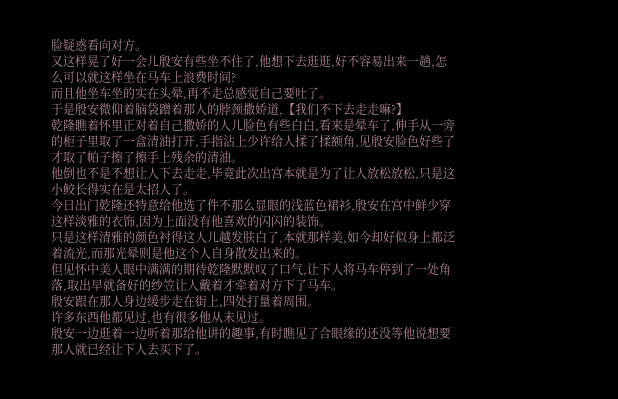脸疑惑看向对方。
又这样晃了好一会儿殷安有些坐不住了,他想下去逛逛,好不容易出来一趟,怎么可以就这样坐在马车上浪费时间?
而且他坐车坐的实在头晕,再不走总感觉自己要吐了。
于是殷安微仰着脑袋蹭着那人的脖颈撒娇道,【我们不下去走走嘛?】
乾隆瞧着怀里正对着自己撒娇的人儿脸色有些白白,看来是晕车了,伸手从一旁的柜子里取了一盒清油打开,手指沾上少许给人揉了揉额角,见殷安脸色好些了才取了帕子擦了擦手上残余的清油。
他倒也不是不想让人下去走走,毕竟此次出宫本就是为了让人放松放松,只是这小鲛长得实在是太招人了。
今日出门乾隆还特意给他选了件不那么显眼的浅蓝色裙衫,殷安在宫中鲜少穿这样淡雅的衣饰,因为上面没有他喜欢的闪闪的装饰。
只是这样清雅的颜色衬得这人儿越发肤白了,本就那样美,如今却好似身上都泛着流光,而那光晕则是他这个人自身散发出来的。
但见怀中美人眼中满满的期待乾隆默默叹了口气,让下人将马车停到了一处角落,取出早就备好的纱笠让人戴着才牵着对方下了马车。
殷安跟在那人身边缓步走在街上,四处打量着周围。
许多东西他都见过,也有很多他从未见过。
殷安一边逛着一边听着那给他讲的趣事,有时瞧见了合眼缘的还没等他说想要那人就已经让下人去买下了。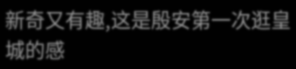新奇又有趣,这是殷安第一次逛皇城的感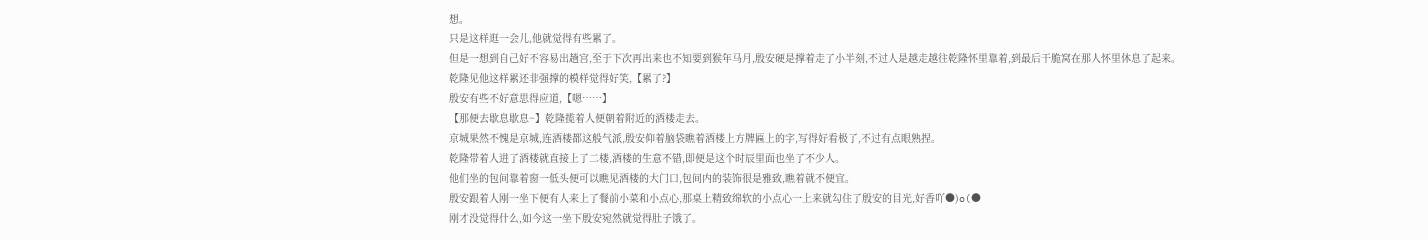想。
只是这样逛一会儿,他就觉得有些累了。
但是一想到自己好不容易出趟宫,至于下次再出来也不知要到猴年马月,殷安硬是撑着走了小半刻,不过人是越走越往乾隆怀里靠着,到最后干脆窝在那人怀里休息了起来。
乾隆见他这样累还非强撑的模样觉得好笑,【累了?】
殷安有些不好意思得应道,【嗯……】
【那便去歇息歇息~】乾隆揽着人便朝着附近的酒楼走去。
京城果然不愧是京城,连酒楼都这般气派,殷安仰着脑袋瞧着酒楼上方牌匾上的字,写得好看极了,不过有点眼熟捏。
乾隆带着人进了酒楼就直接上了二楼,酒楼的生意不错,即便是这个时辰里面也坐了不少人。
他们坐的包间靠着窗一低头便可以瞧见酒楼的大门口,包间内的装饰很是雅致,瞧着就不便宜。
殷安跟着人刚一坐下便有人来上了餐前小菜和小点心,那桌上精致绵软的小点心一上来就勾住了殷安的目光,好香吖●)o(●
刚才没觉得什么,如今这一坐下殷安宛然就觉得肚子饿了。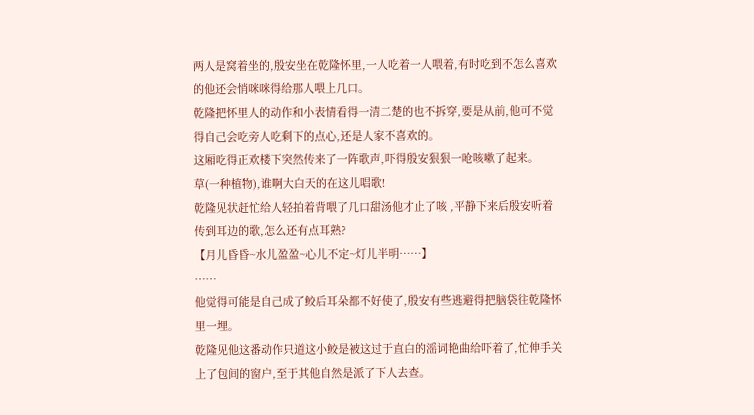两人是窝着坐的,殷安坐在乾隆怀里,一人吃着一人喂着,有时吃到不怎么喜欢的他还会悄咪咪得给那人喂上几口。
乾隆把怀里人的动作和小表情看得一清二楚的也不拆穿,要是从前,他可不觉得自己会吃旁人吃剩下的点心,还是人家不喜欢的。
这厢吃得正欢楼下突然传来了一阵歌声,吓得殷安狠狠一呛咳嗽了起来。
草(一种植物),谁啊大白天的在这儿唱歌!
乾隆见状赶忙给人轻拍着背喂了几口甜汤他才止了咳 ,平静下来后殷安听着传到耳边的歌,怎么还有点耳熟?
【月儿昏昏~水儿盈盈~心儿不定~灯儿半明……】
……
他觉得可能是自己成了鲛后耳朵都不好使了,殷安有些逃避得把脑袋往乾隆怀里一埋。
乾隆见他这番动作只道这小鲛是被这过于直白的滛词艳曲给吓着了,忙伸手关上了包间的窗户,至于其他自然是派了下人去查。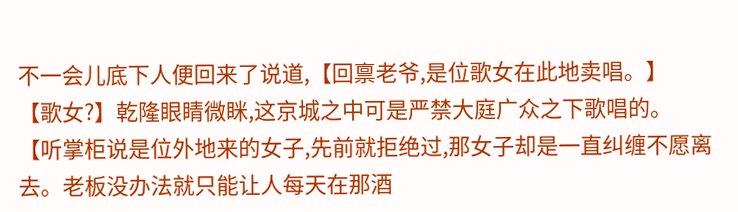不一会儿底下人便回来了说道,【回禀老爷,是位歌女在此地卖唱。】
【歌女?】乾隆眼睛微眯,这京城之中可是严禁大庭广众之下歌唱的。
【听掌柜说是位外地来的女子,先前就拒绝过,那女子却是一直纠缠不愿离去。老板没办法就只能让人每天在那酒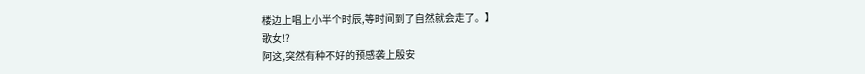楼边上唱上小半个时辰,等时间到了自然就会走了。】
歌女!?
阿这,突然有种不好的预感袭上殷安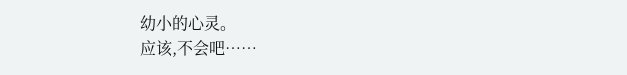幼小的心灵。
应该,不会吧……